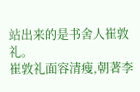站出来的是书舍人崔敦礼。
崔敦礼面容清瘦,朝著李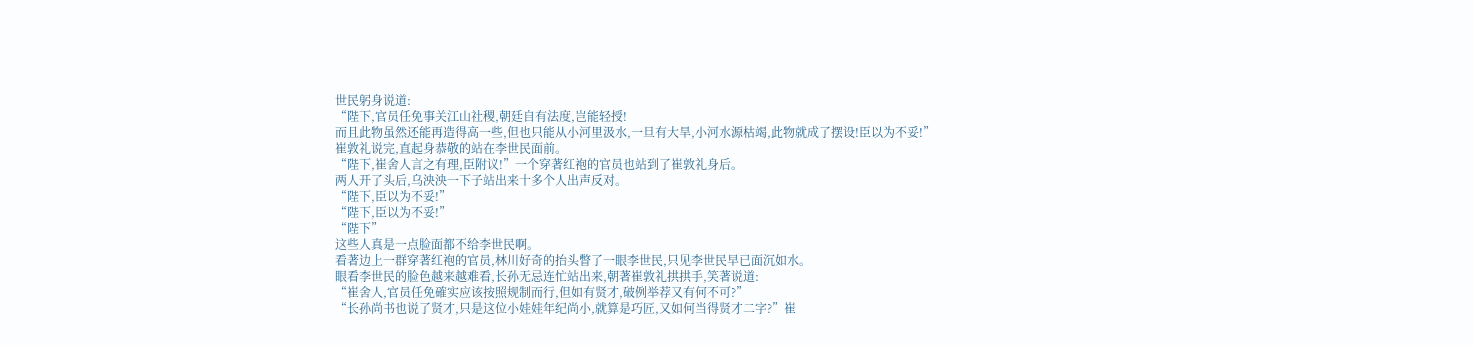世民躬身说道:
“陛下,官员任免事关江山社稷,朝廷自有法度,岂能轻授!
而且此物虽然还能再造得高一些,但也只能从小河里汲水,一旦有大旱,小河水源枯竭,此物就成了摆设!臣以为不妥!”
崔敦礼说完,直起身恭敬的站在李世民面前。
“陛下,崔舍人言之有理,臣附议!”一个穿著红袍的官员也站到了崔敦礼身后。
两人开了头后,乌泱泱一下子站出来十多个人出声反对。
“陛下,臣以为不妥!”
“陛下,臣以为不妥!”
“陛下”
这些人真是一点脸面都不给李世民啊。
看著边上一群穿著红袍的官员,林川好奇的抬头瞥了一眼李世民,只见李世民早已面沉如水。
眼看李世民的脸色越来越难看,长孙无忌连忙站出来,朝著崔敦礼拱拱手,笑著说道:
“崔舍人,官员任免確实应该按照规制而行,但如有贤才,破例举荐又有何不可?”
“长孙尚书也说了贤才,只是这位小娃娃年纪尚小,就算是巧匠,又如何当得贤才二字?”崔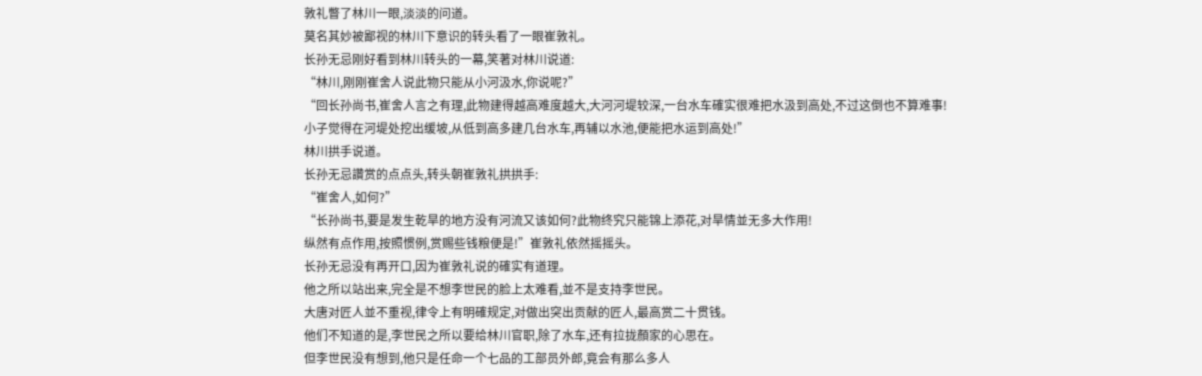敦礼瞥了林川一眼,淡淡的问道。
莫名其妙被鄙视的林川下意识的转头看了一眼崔敦礼。
长孙无忌刚好看到林川转头的一幕,笑著对林川说道:
“林川,刚刚崔舍人说此物只能从小河汲水,你说呢?”
“回长孙尚书,崔舍人言之有理,此物建得越高难度越大,大河河堤较深,一台水车確实很难把水汲到高处,不过这倒也不算难事!
小子觉得在河堤处挖出缓坡,从低到高多建几台水车,再辅以水池,便能把水运到高处!”
林川拱手说道。
长孙无忌讚赏的点点头,转头朝崔敦礼拱拱手:
“崔舍人,如何?”
“长孙尚书,要是发生乾旱的地方没有河流又该如何?此物终究只能锦上添花,对旱情並无多大作用!
纵然有点作用,按照惯例,赏赐些钱粮便是!”崔敦礼依然摇摇头。
长孙无忌没有再开口,因为崔敦礼说的確实有道理。
他之所以站出来,完全是不想李世民的脸上太难看,並不是支持李世民。
大唐对匠人並不重视,律令上有明確规定,对做出突出贡献的匠人,最高赏二十贯钱。
他们不知道的是,李世民之所以要给林川官职,除了水车,还有拉拢顏家的心思在。
但李世民没有想到,他只是任命一个七品的工部员外郎,竟会有那么多人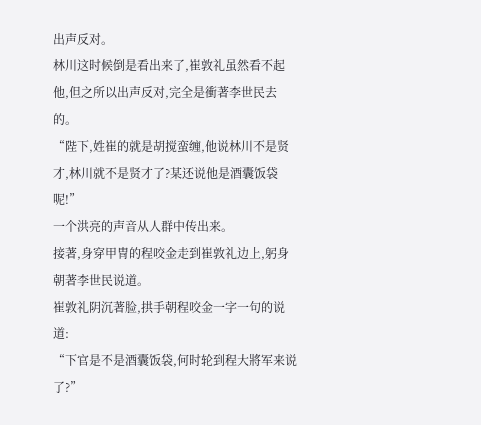出声反对。
林川这时候倒是看出来了,崔敦礼虽然看不起他,但之所以出声反对,完全是衝著李世民去的。
“陛下,姓崔的就是胡搅蛮缠,他说林川不是贤才,林川就不是贤才了?某还说他是酒囊饭袋呢!”
一个洪亮的声音从人群中传出来。
接著,身穿甲冑的程咬金走到崔敦礼边上,躬身朝著李世民说道。
崔敦礼阴沉著脸,拱手朝程咬金一字一句的说道:
“下官是不是酒囊饭袋,何时轮到程大將军来说了?”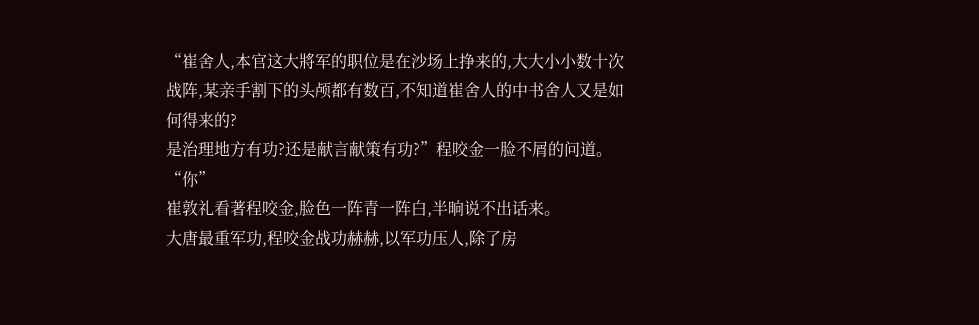“崔舍人,本官这大將军的职位是在沙场上挣来的,大大小小数十次战阵,某亲手割下的头颅都有数百,不知道崔舍人的中书舍人又是如何得来的?
是治理地方有功?还是献言献策有功?”程咬金一脸不屑的问道。 “你”
崔敦礼看著程咬金,脸色一阵青一阵白,半晌说不出话来。
大唐最重军功,程咬金战功赫赫,以军功压人,除了房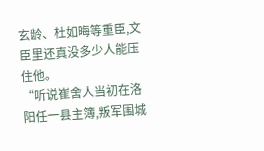玄龄、杜如晦等重臣,文臣里还真没多少人能压住他。
“听说崔舍人当初在洛阳任一县主簿,叛军围城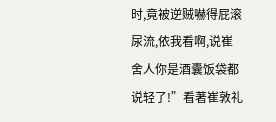时,竟被逆贼嚇得屁滚尿流,依我看啊,说崔舍人你是酒囊饭袋都说轻了!”看著崔敦礼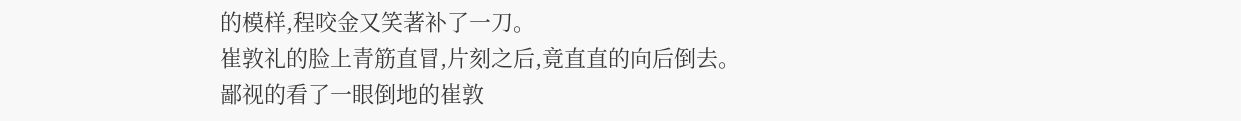的模样,程咬金又笑著补了一刀。
崔敦礼的脸上青筋直冒,片刻之后,竟直直的向后倒去。
鄙视的看了一眼倒地的崔敦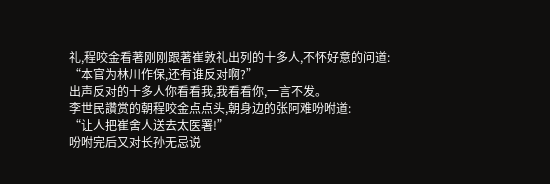礼,程咬金看著刚刚跟著崔敦礼出列的十多人,不怀好意的问道:
“本官为林川作保,还有谁反对啊?”
出声反对的十多人你看看我,我看看你,一言不发。
李世民讚赏的朝程咬金点点头,朝身边的张阿难吩咐道:
“让人把崔舍人送去太医署!”
吩咐完后又对长孙无忌说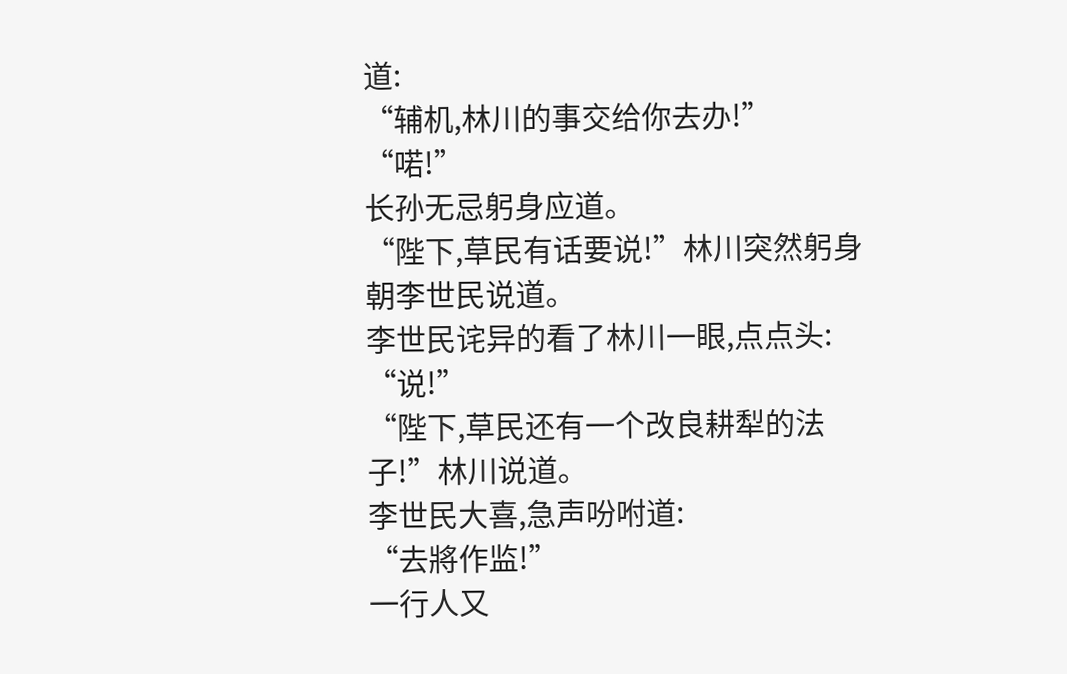道:
“辅机,林川的事交给你去办!”
“喏!”
长孙无忌躬身应道。
“陛下,草民有话要说!”林川突然躬身朝李世民说道。
李世民诧异的看了林川一眼,点点头:
“说!”
“陛下,草民还有一个改良耕犁的法子!”林川说道。
李世民大喜,急声吩咐道:
“去將作监!”
一行人又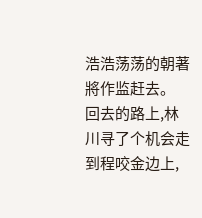浩浩荡荡的朝著將作监赶去。
回去的路上,林川寻了个机会走到程咬金边上,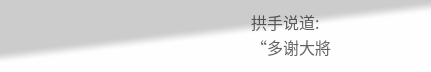拱手说道:
“多谢大將